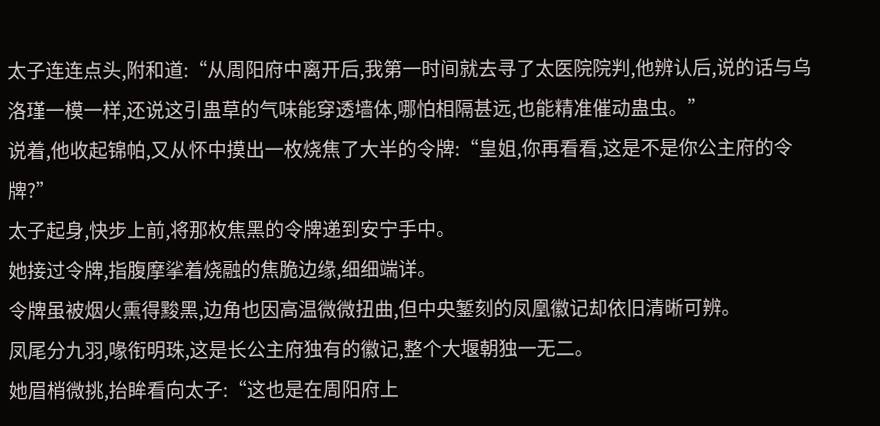太子连连点头,附和道:“从周阳府中离开后,我第一时间就去寻了太医院院判,他辨认后,说的话与乌洛瑾一模一样,还说这引蛊草的气味能穿透墙体,哪怕相隔甚远,也能精准催动蛊虫。”
说着,他收起锦帕,又从怀中摸出一枚烧焦了大半的令牌:“皇姐,你再看看,这是不是你公主府的令牌?”
太子起身,快步上前,将那枚焦黑的令牌递到安宁手中。
她接过令牌,指腹摩挲着烧融的焦脆边缘,细细端详。
令牌虽被烟火熏得黢黑,边角也因高温微微扭曲,但中央錾刻的凤凰徽记却依旧清晰可辨。
凤尾分九羽,喙衔明珠,这是长公主府独有的徽记,整个大堰朝独一无二。
她眉梢微挑,抬眸看向太子:“这也是在周阳府上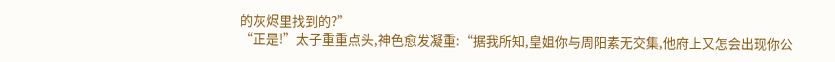的灰烬里找到的?”
“正是!”太子重重点头,神色愈发凝重:“据我所知,皇姐你与周阳素无交集,他府上又怎会出现你公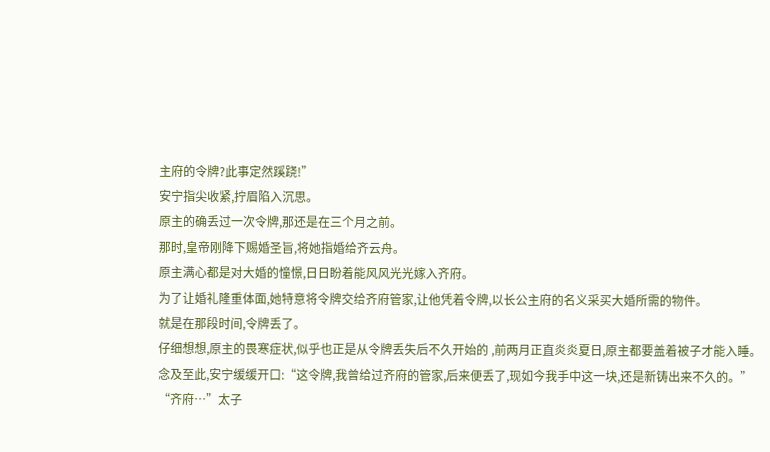主府的令牌?此事定然蹊跷!”
安宁指尖收紧,拧眉陷入沉思。
原主的确丢过一次令牌,那还是在三个月之前。
那时,皇帝刚降下赐婚圣旨,将她指婚给齐云舟。
原主满心都是对大婚的憧憬,日日盼着能风风光光嫁入齐府。
为了让婚礼隆重体面,她特意将令牌交给齐府管家,让他凭着令牌,以长公主府的名义采买大婚所需的物件。
就是在那段时间,令牌丢了。
仔细想想,原主的畏寒症状,似乎也正是从令牌丢失后不久开始的 ,前两月正直炎炎夏日,原主都要盖着被子才能入睡。
念及至此,安宁缓缓开口:“这令牌,我曾给过齐府的管家,后来便丢了,现如今我手中这一块,还是新铸出来不久的。”
“齐府…”太子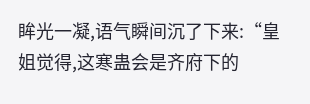眸光一凝,语气瞬间沉了下来:“皇姐觉得,这寒蛊会是齐府下的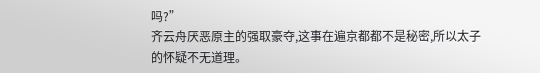吗?”
齐云舟厌恶原主的强取豪夺,这事在遍京都都不是秘密,所以太子的怀疑不无道理。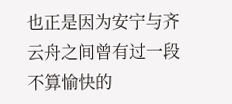也正是因为安宁与齐云舟之间曾有过一段不算愉快的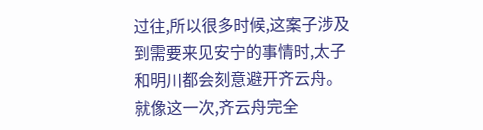过往,所以很多时候,这案子涉及到需要来见安宁的事情时,太子和明川都会刻意避开齐云舟。
就像这一次,齐云舟完全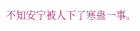不知安宁被人下了寒蛊一事。